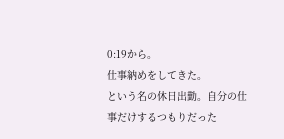0:19から。
仕事納めをしてきた。
という名の休日出勤。自分の仕事だけするつもりだった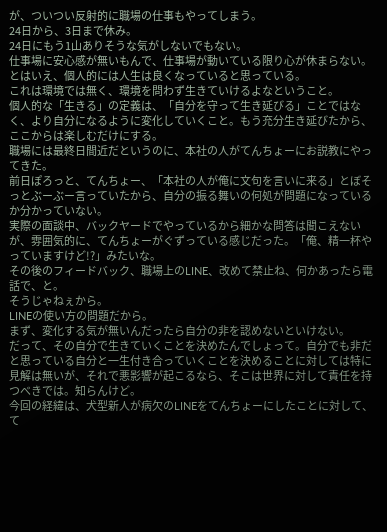が、ついつい反射的に職場の仕事もやってしまう。
24日から、3日まで休み。
24日にもう1山ありそうな気がしないでもない。
仕事場に安心感が無いもんで、仕事場が動いている限り心が休まらない。
とはいえ、個人的には人生は良くなっていると思っている。
これは環境では無く、環境を問わず生きていけるよなということ。
個人的な「生きる」の定義は、「自分を守って生き延びる」ことではなく、より自分になるように変化していくこと。もう充分生き延びたから、ここからは楽しむだけにする。
職場には最終日間近だというのに、本社の人がてんちょーにお説教にやってきた。
前日ぽろっと、てんちょー、「本社の人が俺に文句を言いに来る」とぼそっとぶーぶー言っていたから、自分の振る舞いの何処が問題になっているか分かっていない。
実際の面談中、バックヤードでやっているから細かな問答は聞こえないが、雰囲気的に、てんちょーがぐずっている感じだった。「俺、精一杯やっていますけど!?」みたいな。
その後のフィードバック、職場上のLINE、改めて禁止ね、何かあったら電話で、と。
そうじゃねぇから。
LINEの使い方の問題だから。
まず、変化する気が無いんだったら自分の非を認めないといけない。
だって、その自分で生きていくことを決めたんでしょって。自分でも非だと思っている自分と一生付き合っていくことを決めることに対しては特に見解は無いが、それで悪影響が起こるなら、そこは世界に対して責任を持つべきでは。知らんけど。
今回の経緯は、犬型新人が病欠のLINEをてんちょーにしたことに対して、て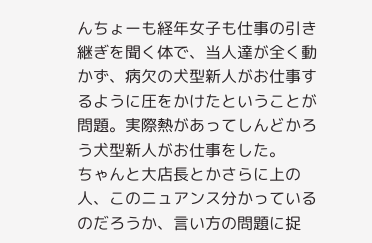んちょーも経年女子も仕事の引き継ぎを聞く体で、当人達が全く動かず、病欠の犬型新人がお仕事するように圧をかけたということが問題。実際熱があってしんどかろう犬型新人がお仕事をした。
ちゃんと大店長とかさらに上の人、このニュアンス分かっているのだろうか、言い方の問題に捉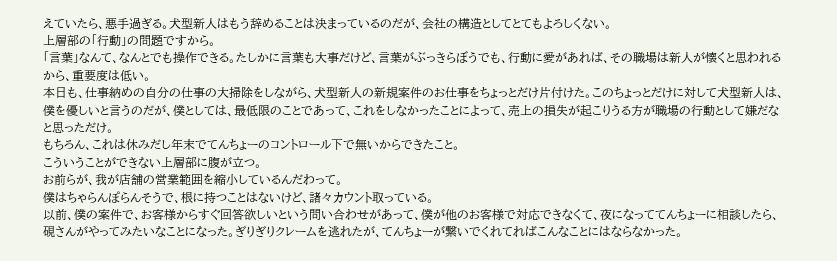えていたら、悪手過ぎる。犬型新人はもう辞めることは決まっているのだが、会社の構造としてとてもよろしくない。
上層部の「行動」の問題ですから。
「言葉」なんて、なんとでも操作できる。たしかに言葉も大事だけど、言葉がぶっきらぼうでも、行動に愛があれば、その職場は新人が懐くと思われるから、重要度は低い。
本日も、仕事納めの自分の仕事の大掃除をしながら、犬型新人の新規案件のお仕事をちょっとだけ片付けた。このちょっとだけに対して犬型新人は、僕を優しいと言うのだが、僕としては、最低限のことであって、これをしなかったことによって、売上の損失が起こりうる方が職場の行動として嫌だなと思っただけ。
もちろん、これは休みだし年末でてんちょーのコントロール下で無いからできたこと。
こういうことができない上層部に腹が立つ。
お前らが、我が店舗の営業範囲を縮小しているんだわって。
僕はちゃらんぽらんそうで、根に持つことはないけど、諸々カウント取っている。
以前、僕の案件で、お客様からすぐ回答欲しいという問い合わせがあって、僕が他のお客様で対応できなくて、夜になっててんちょーに相談したら、硯さんがやってみたいなことになった。ぎりぎりクレームを逃れたが、てんちょーが繋いでくれてればこんなことにはならなかった。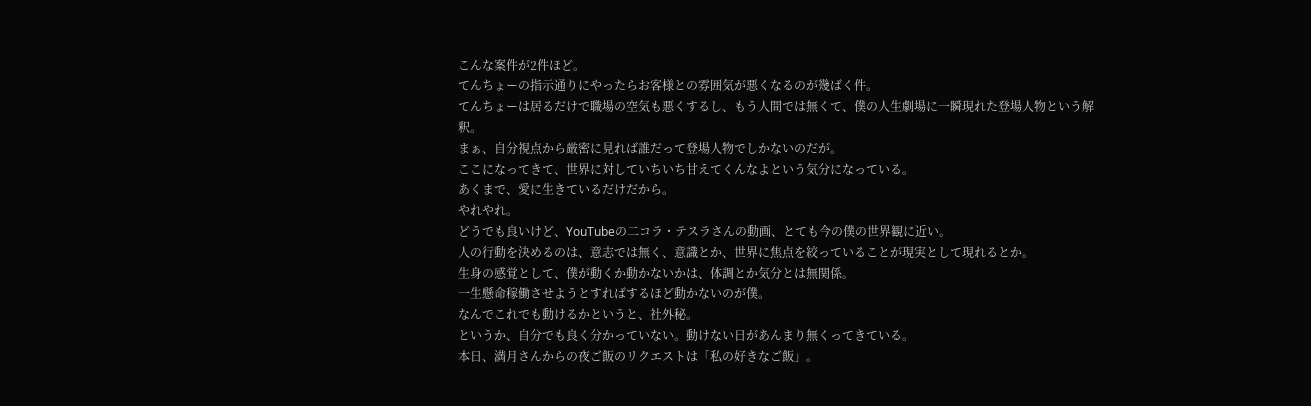こんな案件が2件ほど。
てんちょーの指示通りにやったらお客様との雰囲気が悪くなるのが幾ばく件。
てんちょーは居るだけで職場の空気も悪くするし、もう人間では無くて、僕の人生劇場に一瞬現れた登場人物という解釈。
まぁ、自分視点から厳密に見れば誰だって登場人物でしかないのだが。
ここになってきて、世界に対していちいち甘えてくんなよという気分になっている。
あくまで、愛に生きているだけだから。
やれやれ。
どうでも良いけど、YouTubeの二コラ・テスラさんの動画、とても今の僕の世界観に近い。
人の行動を決めるのは、意志では無く、意識とか、世界に焦点を絞っていることが現実として現れるとか。
生身の感覚として、僕が動くか動かないかは、体調とか気分とは無関係。
一生懸命稼働させようとすればするほど動かないのが僕。
なんでこれでも動けるかというと、社外秘。
というか、自分でも良く分かっていない。動けない日があんまり無くってきている。
本日、満月さんからの夜ご飯のリクエストは「私の好きなご飯」。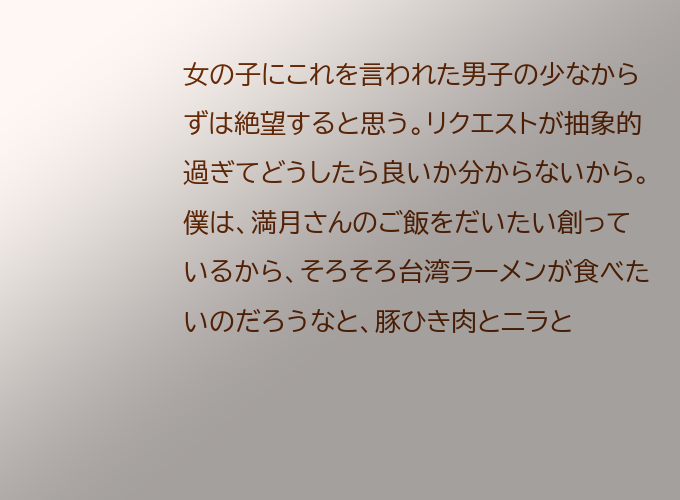女の子にこれを言われた男子の少なからずは絶望すると思う。リクエストが抽象的過ぎてどうしたら良いか分からないから。
僕は、満月さんのご飯をだいたい創っているから、そろそろ台湾ラーメンが食べたいのだろうなと、豚ひき肉とニラと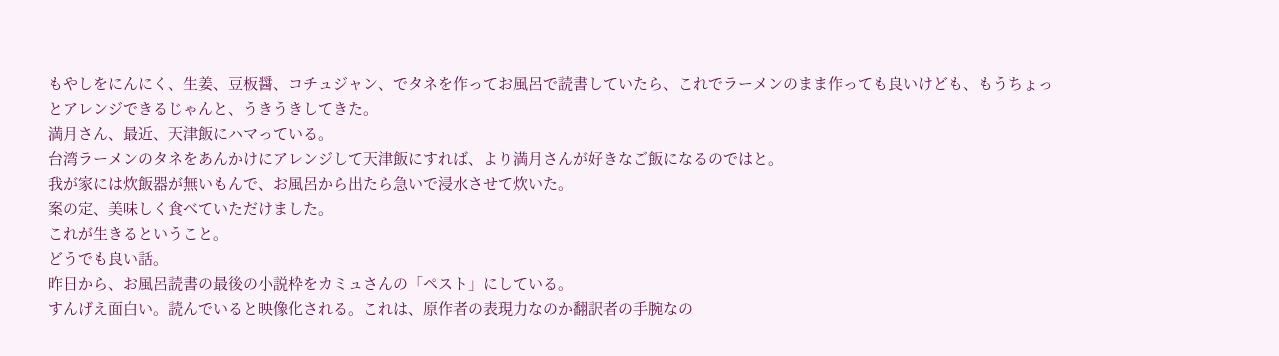もやしをにんにく、生姜、豆板醤、コチュジャン、でタネを作ってお風呂で読書していたら、これでラーメンのまま作っても良いけども、もうちょっとアレンジできるじゃんと、うきうきしてきた。
満月さん、最近、天津飯にハマっている。
台湾ラーメンのタネをあんかけにアレンジして天津飯にすれば、より満月さんが好きなご飯になるのではと。
我が家には炊飯器が無いもんで、お風呂から出たら急いで浸水させて炊いた。
案の定、美味しく食べていただけました。
これが生きるということ。
どうでも良い話。
昨日から、お風呂読書の最後の小説枠をカミュさんの「ペスト」にしている。
すんげえ面白い。読んでいると映像化される。これは、原作者の表現力なのか翻訳者の手腕なの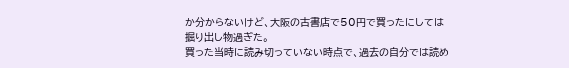か分からないけど、大阪の古書店で50円で買ったにしては掘り出し物過ぎた。
買った当時に読み切っていない時点で、過去の自分では読め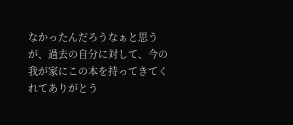なかったんだろうなぁと思うが、過去の自分に対して、今の我が家にこの本を持ってきてくれてありがとう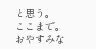と思う。
ここまで。
おやすみな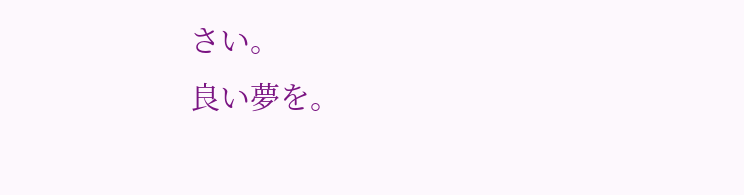さい。
良い夢を。